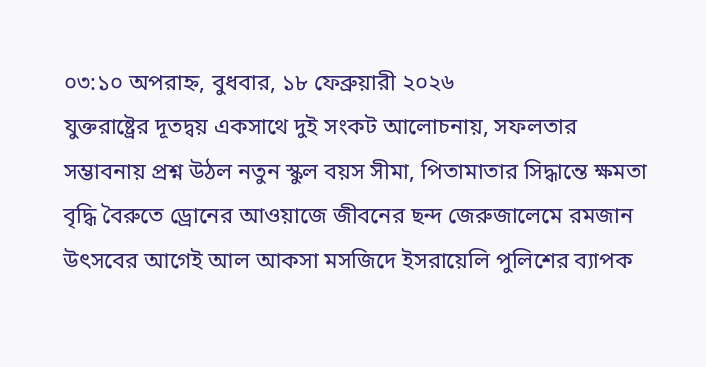০৩:১০ অপরাহ্ন, বুধবার, ১৮ ফেব্রুয়ারী ২০২৬
যুক্তরাষ্ট্রের দূতদ্বয় একসাথে দুই সংকট আলোচনায়, সফলতার সম্ভাবনায় প্রশ্ন উঠল নতুন স্কুল বয়স সীমা, পিতামাতার সিদ্ধান্তে ক্ষমতা বৃদ্ধি বৈরুতে ড্রোনের আওয়াজে জীবনের ছন্দ জেরুজালেমে রমজান উৎসবের আগেই আল আকসা মসজিদে ইসরায়েলি পুলিশের ব্যাপক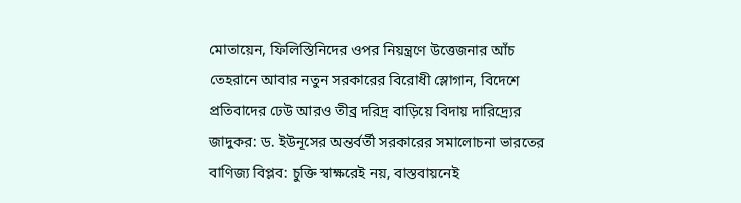মোতায়েন, ফিলিস্তিনিদের ওপর নিয়ন্ত্রণে উত্তেজনার আঁচ তেহরানে আবার নতুন সরকারের বিরোধী স্লোগান, বিদেশে প্রতিবাদের ঢেউ আরও তীব্র দরিদ্র বাড়িয়ে বিদায় দারিদ্র্যের জাদুকর: ড. ইউনূসের অন্তর্বর্তী সরকারের সমালোচনা ভারতের বাণিজ্য বিপ্লব: চুক্তি স্বাক্ষরেই নয়, বাস্তবায়নেই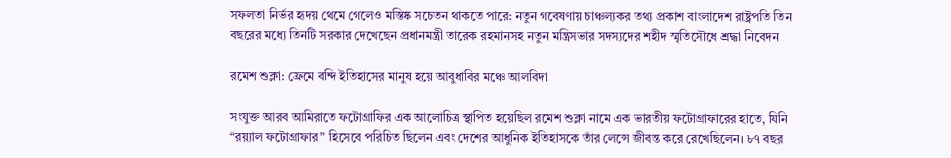সফলতা নির্ভর হৃদয় থেমে গেলেও মস্তিষ্ক সচেতন থাকতে পারে: নতুন গবেষণায় চাঞ্চল্যকর তথ্য প্রকাশ বাংলাদেশ রাষ্ট্রপতি তিন বছরের মধ্যে তিনটি সরকার দেখেছেন প্রধানমন্ত্রী তারেক রহমানসহ নতুন মন্ত্রিসভার সদস্যদের শহীদ স্মৃতিসৌধে শ্রদ্ধা নিবেদন

রমেশ শুক্লা: ফ্রেমে বন্দি ইতিহাসের মানুষ হয়ে আবুধাবির মঞ্চে আলবিদা

সংযুক্ত আরব আমিরাতে ফটোগ্রাফির এক আলোচিত্র স্থাপিত হয়েছিল রমেশ শুক্লা নামে এক ভারতীয় ফটোগ্রাফারের হাতে, যিনি “রয়্যাল ফটোগ্রাফার” হিসেবে পরিচিত ছিলেন এবং দেশের আধুনিক ইতিহাসকে তাঁর লেন্সে জীবন্ত করে রেখেছিলেন। ৮৭ বছর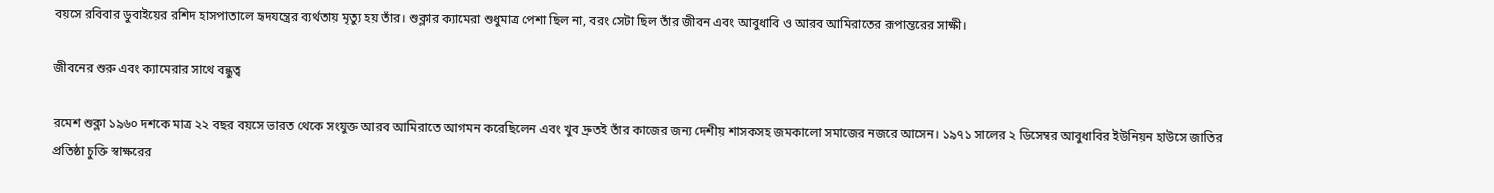বয়সে রবিবার ডুবাইয়ের রশিদ হাসপাতালে হৃদযন্ত্রের ব্যর্থতায় মৃত্যু হয় তাঁর। শুক্লার ক্যামেরা শুধুমাত্র পেশা ছিল না, বরং সেটা ছিল তাঁর জীবন এবং আবুধাবি ও আরব আমিরাতের রূপান্তরের সাক্ষী।

জীবনের শুরু এবং ক্যামেরার সাথে বন্ধুত্ব

রমেশ শুক্লা ১৯৬০ দশকে মাত্র ২২ বছর বয়সে ভারত থেকে সংযুক্ত আরব আমিরাতে আগমন করেছিলেন এবং খুব দ্রুতই তাঁর কাজের জন্য দেশীয় শাসকসহ জমকালো সমাজের নজরে আসেন। ১৯৭১ সালের ২ ডিসেম্বর আবুধাবির ইউনিয়ন হাউসে জাতির প্রতিষ্ঠা চুক্তি স্বাক্ষরের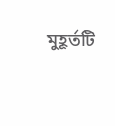মুহূর্তটি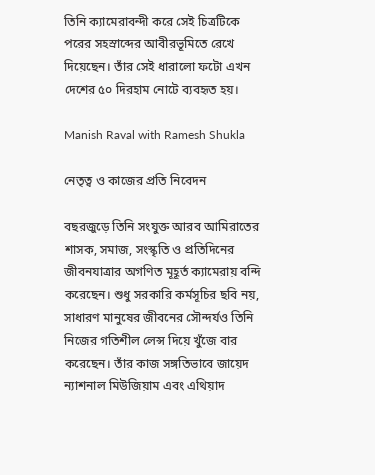তিনি ক্যামেরাবন্দী করে সেই চিত্রটিকে পরের সহস্রাব্দের আবীরভূমিতে রেখে দিয়েছেন। তাঁর সেই ধারালো ফটো এখন দেশের ৫০ দিরহাম নোটে ব্যবহৃত হয়।

Manish Raval with Ramesh Shukla

নেতৃত্ব ও কাজের প্রতি নিবেদন

বছরজুড়ে তিনি সংযুক্ত আরব আমিরাতের শাসক, সমাজ, সংস্কৃতি ও প্রতিদিনের জীবনযাত্রার অগণিত মূহূর্ত ক্যামেরায় বন্দি করেছেন। শুধু সরকারি কর্মসূচির ছবি নয়, সাধারণ মানুষের জীবনের সৌন্দর্যও তিনি নিজের গতিশীল লেন্স দিয়ে খুঁজে বার করেছেন। তাঁর কাজ সঙ্গতিভাবে জায়েদ ন্যাশনাল মিউজিয়াম এবং এথিয়াদ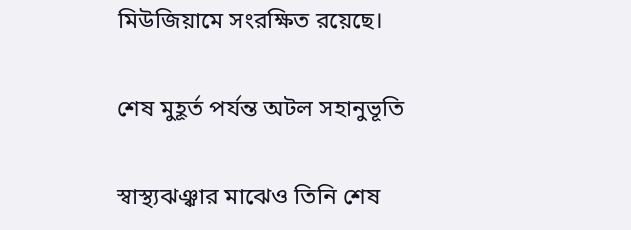মিউজিয়ামে সংরক্ষিত রয়েছে।

শেষ মুহূর্ত পর্যন্ত অটল সহানুভূতি

স্বাস্থ্যঝঞ্ঝার মাঝেও তিনি শেষ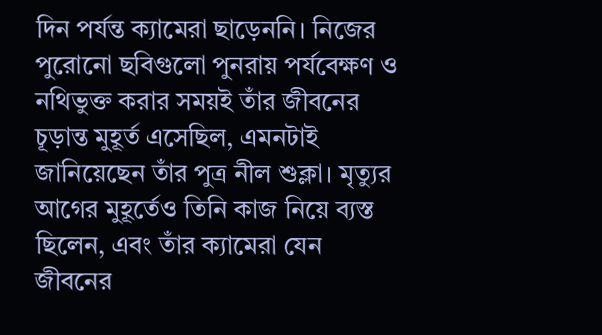দিন পর্যন্ত ক্যামেরা ছাড়েননি। নিজের পুরোনো ছবিগুলো পুনরায় পর্যবেক্ষণ ও নথিভুক্ত করার সময়ই তাঁর জীবনের চূড়ান্ত মুহূর্ত এসেছিল, এমনটাই জানিয়েছেন তাঁর পুত্র নীল শুক্লা। মৃত্যুর আগের মুহূর্তেও তিনি কাজ নিয়ে ব্যস্ত ছিলেন, এবং তাঁর ক্যামেরা যেন জীবনের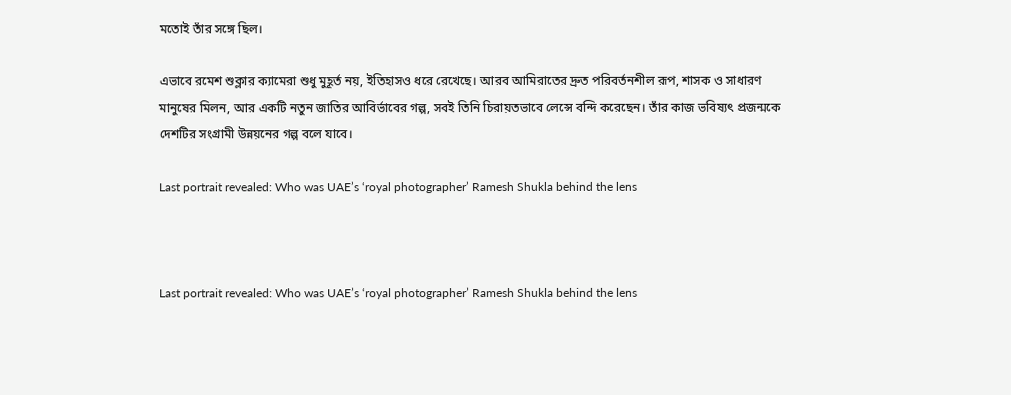মতোই তাঁর সঙ্গে ছিল।

এভাবে রমেশ শুক্লার ক্যামেরা শুধু মুহূর্ত নয়, ইতিহাসও ধরে রেখেছে। আরব আমিরাতের দ্রুত পরিবর্তনশীল রূপ, শাসক ও সাধারণ মানুষের মিলন, আর একটি নতুন জাতির আবির্ভাবের গল্প, সবই তিনি চিরায়তভাবে লেন্সে বন্দি করেছেন। তাঁর কাজ ভবিষ্যৎ প্রজন্মকে দেশটির সংগ্রামী উন্নয়নের গল্প বলে যাবে।

Last portrait revealed: Who was UAE’s ‘royal photographer’ Ramesh Shukla behind the lens



Last portrait revealed: Who was UAE’s ‘royal photographer’ Ramesh Shukla behind the lens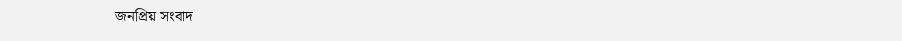জনপ্রিয় সংবাদ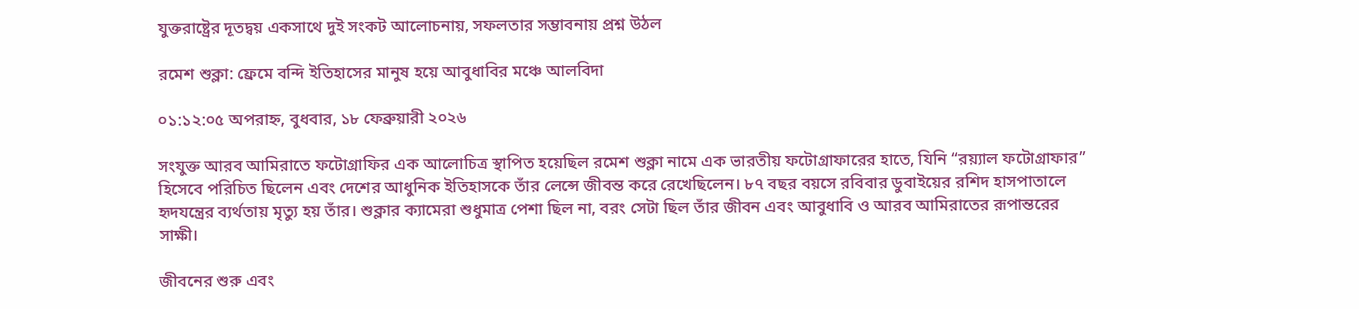যুক্তরাষ্ট্রের দূতদ্বয় একসাথে দুই সংকট আলোচনায়, সফলতার সম্ভাবনায় প্রশ্ন উঠল

রমেশ শুক্লা: ফ্রেমে বন্দি ইতিহাসের মানুষ হয়ে আবুধাবির মঞ্চে আলবিদা

০১:১২:০৫ অপরাহ্ন, বুধবার, ১৮ ফেব্রুয়ারী ২০২৬

সংযুক্ত আরব আমিরাতে ফটোগ্রাফির এক আলোচিত্র স্থাপিত হয়েছিল রমেশ শুক্লা নামে এক ভারতীয় ফটোগ্রাফারের হাতে, যিনি “রয়্যাল ফটোগ্রাফার” হিসেবে পরিচিত ছিলেন এবং দেশের আধুনিক ইতিহাসকে তাঁর লেন্সে জীবন্ত করে রেখেছিলেন। ৮৭ বছর বয়সে রবিবার ডুবাইয়ের রশিদ হাসপাতালে হৃদযন্ত্রের ব্যর্থতায় মৃত্যু হয় তাঁর। শুক্লার ক্যামেরা শুধুমাত্র পেশা ছিল না, বরং সেটা ছিল তাঁর জীবন এবং আবুধাবি ও আরব আমিরাতের রূপান্তরের সাক্ষী।

জীবনের শুরু এবং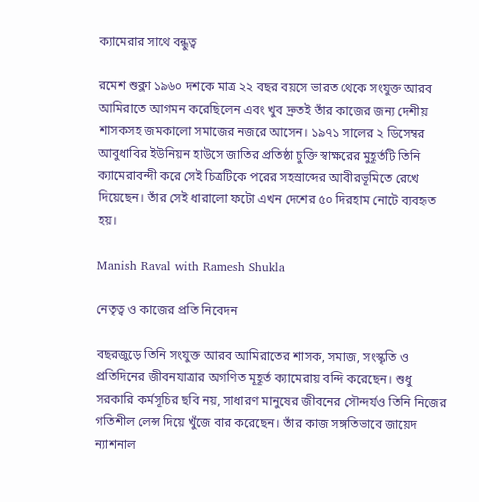ক্যামেরার সাথে বন্ধুত্ব

রমেশ শুক্লা ১৯৬০ দশকে মাত্র ২২ বছর বয়সে ভারত থেকে সংযুক্ত আরব আমিরাতে আগমন করেছিলেন এবং খুব দ্রুতই তাঁর কাজের জন্য দেশীয় শাসকসহ জমকালো সমাজের নজরে আসেন। ১৯৭১ সালের ২ ডিসেম্বর আবুধাবির ইউনিয়ন হাউসে জাতির প্রতিষ্ঠা চুক্তি স্বাক্ষরের মুহূর্তটি তিনি ক্যামেরাবন্দী করে সেই চিত্রটিকে পরের সহস্রাব্দের আবীরভূমিতে রেখে দিয়েছেন। তাঁর সেই ধারালো ফটো এখন দেশের ৫০ দিরহাম নোটে ব্যবহৃত হয়।

Manish Raval with Ramesh Shukla

নেতৃত্ব ও কাজের প্রতি নিবেদন

বছরজুড়ে তিনি সংযুক্ত আরব আমিরাতের শাসক, সমাজ, সংস্কৃতি ও প্রতিদিনের জীবনযাত্রার অগণিত মূহূর্ত ক্যামেরায় বন্দি করেছেন। শুধু সরকারি কর্মসূচির ছবি নয়, সাধারণ মানুষের জীবনের সৌন্দর্যও তিনি নিজের গতিশীল লেন্স দিয়ে খুঁজে বার করেছেন। তাঁর কাজ সঙ্গতিভাবে জায়েদ ন্যাশনাল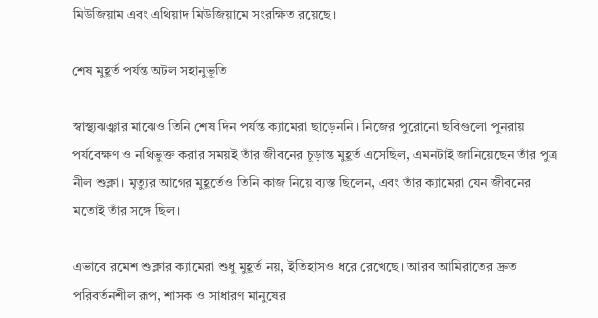মিউজিয়াম এবং এথিয়াদ মিউজিয়ামে সংরক্ষিত রয়েছে।

শেষ মুহূর্ত পর্যন্ত অটল সহানুভূতি

স্বাস্থ্যঝঞ্ঝার মাঝেও তিনি শেষ দিন পর্যন্ত ক্যামেরা ছাড়েননি। নিজের পুরোনো ছবিগুলো পুনরায় পর্যবেক্ষণ ও নথিভুক্ত করার সময়ই তাঁর জীবনের চূড়ান্ত মুহূর্ত এসেছিল, এমনটাই জানিয়েছেন তাঁর পুত্র নীল শুক্লা। মৃত্যুর আগের মুহূর্তেও তিনি কাজ নিয়ে ব্যস্ত ছিলেন, এবং তাঁর ক্যামেরা যেন জীবনের মতোই তাঁর সঙ্গে ছিল।

এভাবে রমেশ শুক্লার ক্যামেরা শুধু মুহূর্ত নয়, ইতিহাসও ধরে রেখেছে। আরব আমিরাতের দ্রুত পরিবর্তনশীল রূপ, শাসক ও সাধারণ মানুষের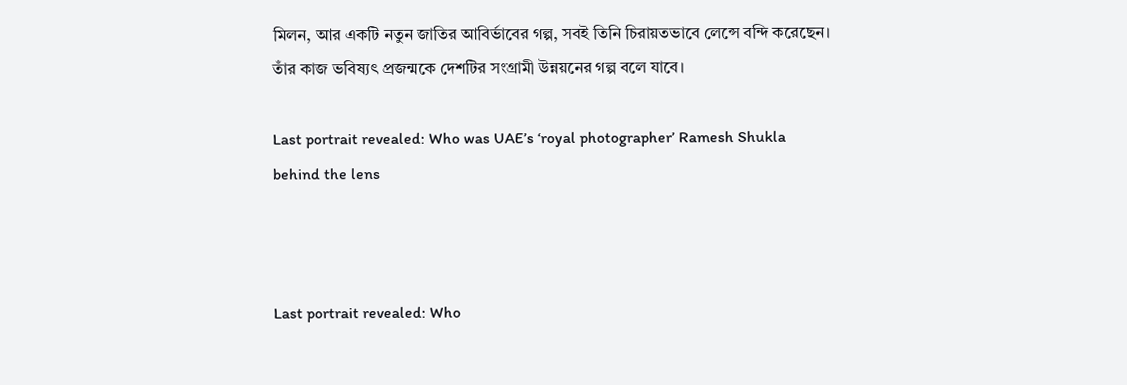মিলন, আর একটি নতুন জাতির আবির্ভাবের গল্প, সবই তিনি চিরায়তভাবে লেন্সে বন্দি করেছেন। তাঁর কাজ ভবিষ্যৎ প্রজন্মকে দেশটির সংগ্রামী উন্নয়নের গল্প বলে যাবে।

Last portrait revealed: Who was UAE’s ‘royal photographer’ Ramesh Shukla behind the lens



Last portrait revealed: Who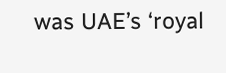was UAE’s ‘royal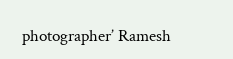photographer’ Ramesh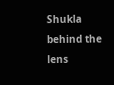Shukla behind the lens